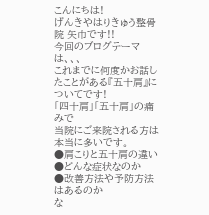こんにちは!
げんきやはりきゅう整骨院 矢巾です!!
今回のブログテーマは、、、
これまでに何度かお話したことがある『五十肩』についてです!
「四十肩」「五十肩」の痛みで
当院にご来院される方は本当に多いです。
●肩こりと五十肩の違い
●どんな症状なのか
●改善方法や予防方法はあるのか
な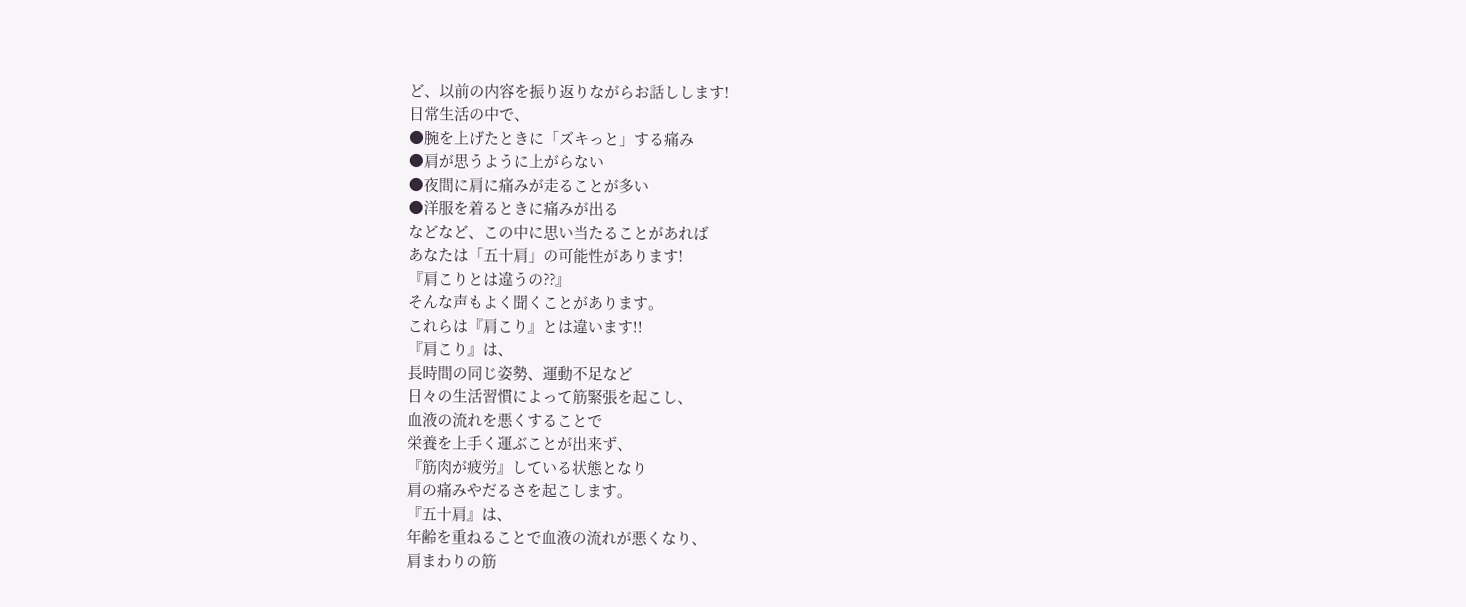ど、以前の内容を振り返りながらお話しします!
日常生活の中で、
●腕を上げたときに「ズキっと」する痛み
●肩が思うように上がらない
●夜間に肩に痛みが走ることが多い
●洋服を着るときに痛みが出る
などなど、この中に思い当たることがあれば
あなたは「五十肩」の可能性があります!
『肩こりとは違うの??』
そんな声もよく聞くことがあります。
これらは『肩こり』とは違います!!
『肩こり』は、
長時間の同じ姿勢、運動不足など
日々の生活習慣によって筋緊張を起こし、
血液の流れを悪くすることで
栄養を上手く運ぶことが出来ず、
『筋肉が疲労』している状態となり
肩の痛みやだるさを起こします。
『五十肩』は、
年齢を重ねることで血液の流れが悪くなり、
肩まわりの筋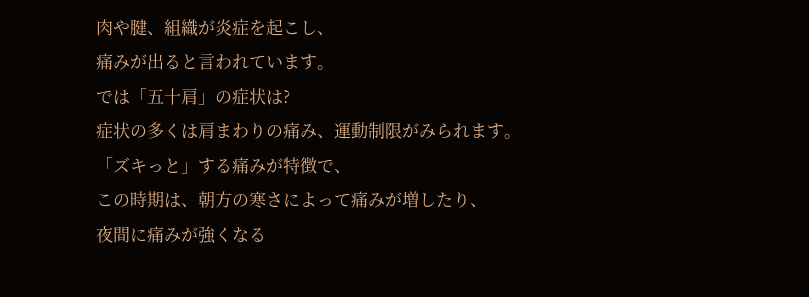肉や腱、組織が炎症を起こし、
痛みが出ると言われています。
では「五十肩」の症状は?
症状の多くは肩まわりの痛み、運動制限がみられます。
「ズキっと」する痛みが特徴で、
この時期は、朝方の寒さによって痛みが増したり、
夜間に痛みが強くなる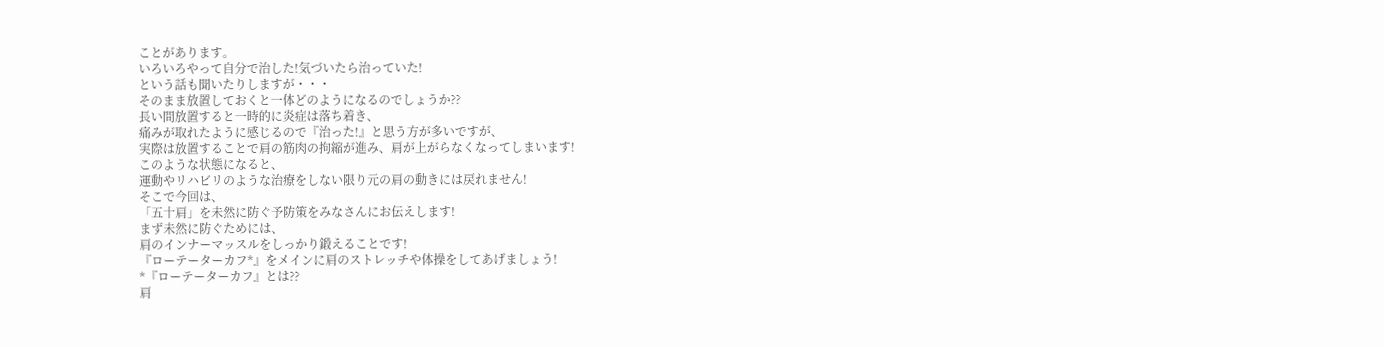ことがあります。
いろいろやって自分で治した!気づいたら治っていた!
という話も聞いたりしますが・・・
そのまま放置しておくと一体どのようになるのでしょうか??
長い間放置すると一時的に炎症は落ち着き、
痛みが取れたように感じるので『治った!』と思う方が多いですが、
実際は放置することで肩の筋肉の拘縮が進み、肩が上がらなくなってしまいます!
このような状態になると、
運動やリハビリのような治療をしない限り元の肩の動きには戻れません!
そこで今回は、
「五十肩」を未然に防ぐ予防策をみなさんにお伝えします!
まず未然に防ぐためには、
肩のインナーマッスルをしっかり鍛えることです!
『ローテーターカフ*』をメインに肩のストレッチや体操をしてあげましょう!
*『ローテーターカフ』とは??
肩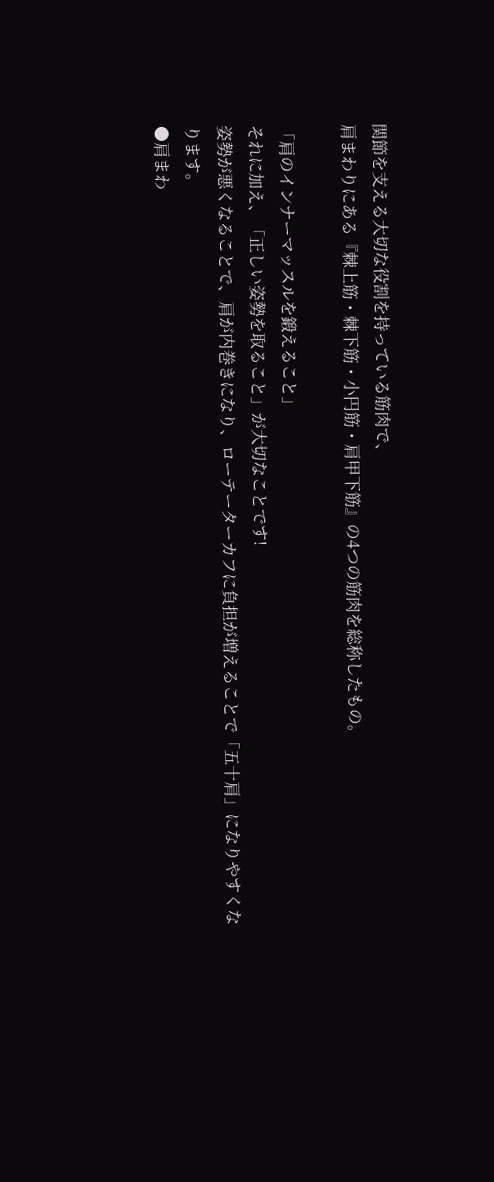関節を支える大切な役割を持っている筋肉で、
肩まわりにある『棘上筋・棘下筋・小円筋・肩甲下筋』の4つの筋肉を総称したもの。

「肩のインナーマッスルを鍛えること」
それに加え、「正しい姿勢を取ること」が大切なことです!
姿勢が悪くなることで、肩が内巻きになり、ローテーターカフに負担が増えることで「五十肩」になりやすくなります。
●肩まわ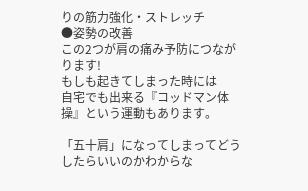りの筋力強化・ストレッチ
●姿勢の改善
この2つが肩の痛み予防につながります!
もしも起きてしまった時には
自宅でも出来る『コッドマン体操』という運動もあります。

「五十肩」になってしまってどうしたらいいのかわからな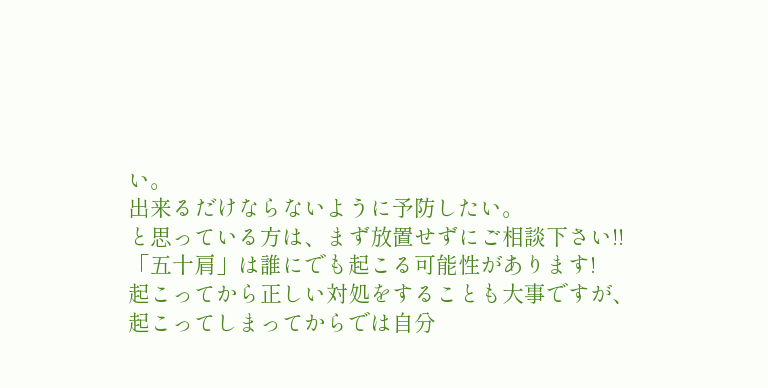い。
出来るだけならないように予防したい。
と思っている方は、まず放置せずにご相談下さい!!
「五十肩」は誰にでも起こる可能性があります!
起こってから正しい対処をすることも大事ですが、
起こってしまってからでは自分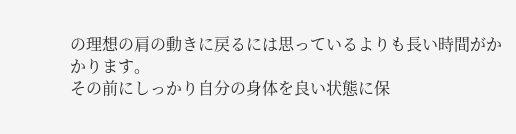の理想の肩の動きに戻るには思っているよりも長い時間がかかります。
その前にしっかり自分の身体を良い状態に保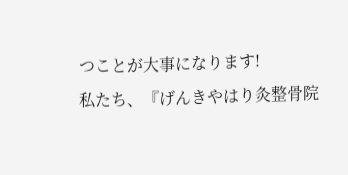つことが大事になります!
私たち、『げんきやはり灸整骨院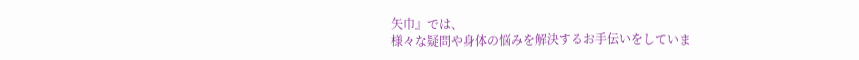矢巾』では、
様々な疑問や身体の悩みを解決するお手伝いをしていま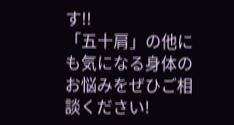す!!
「五十肩」の他にも気になる身体のお悩みをぜひご相談ください!